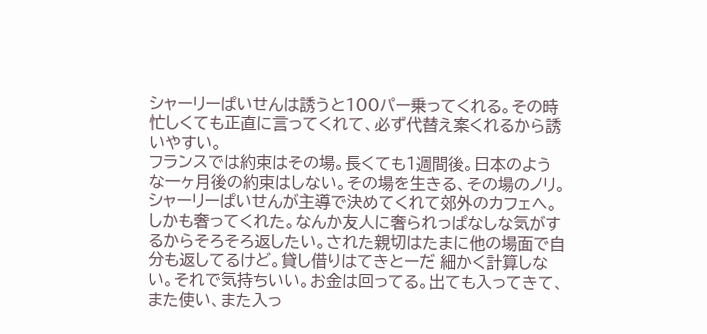シャーリーぱいせんは誘うと100パー乗ってくれる。その時忙しくても正直に言ってくれて、必ず代替え案くれるから誘いやすい。
フランスでは約束はその場。長くても1週間後。日本のような一ヶ月後の約束はしない。その場を生きる、その場のノリ。
シャーリーぱいせんが主導で決めてくれて郊外のカフェへ。しかも奢ってくれた。なんか友人に奢られっぱなしな気がするからそろそろ返したい。された親切はたまに他の場面で自分も返してるけど。貸し借りはてきとーだ 細かく計算しない。それで気持ちいい。お金は回ってる。出ても入ってきて、また使い、また入っ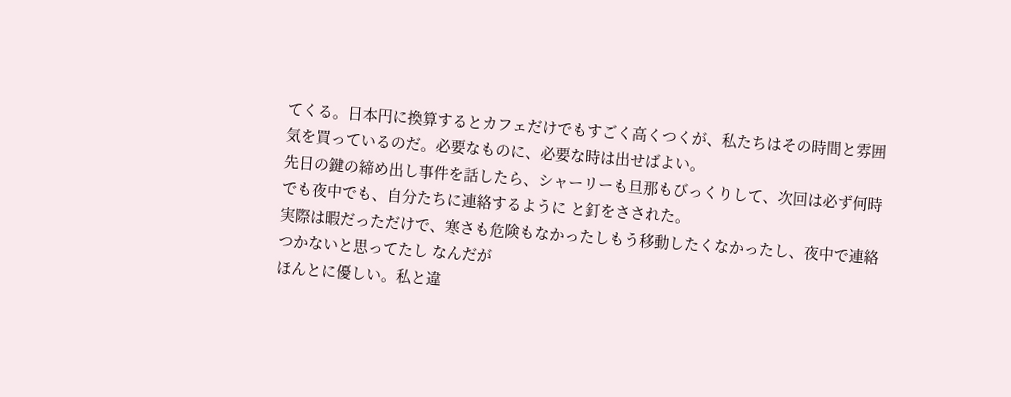てくる。日本円に換算するとカフェだけでもすごく高くつくが、私たちはその時間と雰囲気を買っているのだ。必要なものに、必要な時は出せばよい。
先日の鍵の締め出し事件を話したら、シャーリーも旦那もびっくりして、次回は必ず何時でも夜中でも、自分たちに連絡するように と釘をさされた。
実際は暇だっただけで、寒さも危険もなかったしもう移動したくなかったし、夜中で連絡つかないと思ってたし なんだが
ほんとに優しい。私と違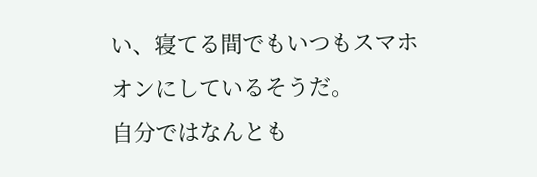い、寝てる間でもいつもスマホオンにしているそうだ。
自分ではなんとも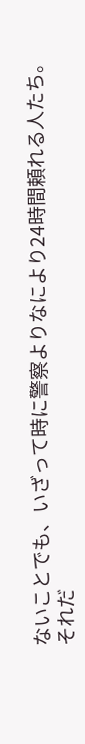ないことでも、いざって時に警察よりなにより24時間頼れる人たち。それだ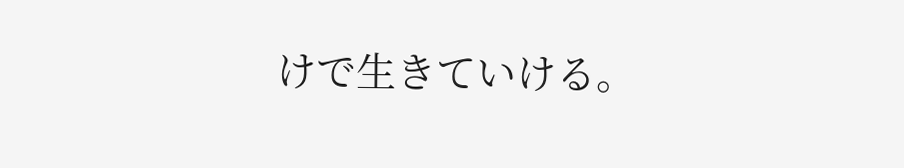けで生きていける。